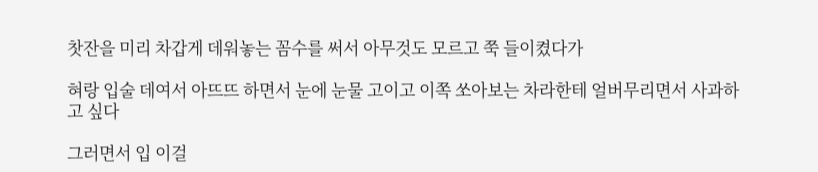찻잔을 미리 차갑게 데워놓는 꼼수를 써서 아무것도 모르고 쭉 들이켰다가

혀랑 입술 데여서 아뜨뜨 하면서 눈에 눈물 고이고 이쪽 쏘아보는 차라한테 얼버무리면서 사과하고 싶다

그러면서 입 이걸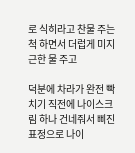로 식히라고 찬물 주는 척 하면서 더럽게 미지근한 물 주고

덕분에 차라가 완전 빡치기 직전에 나이스크림 하나 건네줘서 삐진 표정으로 나이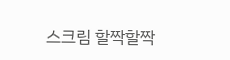스크림 할짝할짝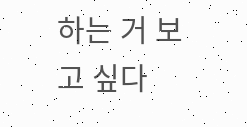하는 거 보고 싶다